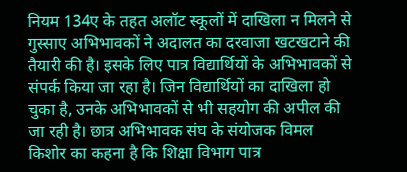नियम 134ए के तहत अलॉट स्कूलों में दाखिला न मिलने से गुस्साए अभिभावकों ने अदालत का दरवाजा खटखटाने की तैयारी की है। इसके लिए पात्र विद्यार्थियों के अभिभावकों से संपर्क किया जा रहा है। जिन विद्यार्थियों का दाखिला हो चुका है, उनके अभिभावकों से भी सहयोग की अपील की जा रही है। छात्र अभिभावक संघ के संयोजक विमल किशोर का कहना है कि शिक्षा विभाग पात्र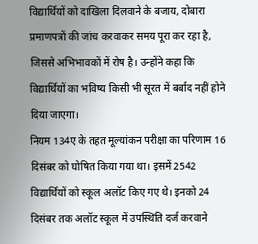विद्यार्थियों को दाखिला दिलवाने के बजाय, दोबारा प्रमाणपत्रों की जांच करवाकर समय पूरा कर रहा है, जिससे अभिभावकों में रोष है। उन्होंने कहा कि विद्यार्थियों का भविष्य किसी भी सूरत में बर्बाद नहीं होने दिया जाएगा।
नियम 134ए के तहत मूल्यांकन परीक्षा का परिणाम 16 दिसंबर को घोषित किया गया था। इसमें 2542 विद्यार्थियों को स्कूल अलॉट किए गए थे। इनको 24 दिसंबर तक अलॉट स्कूल में उपस्थिति दर्ज करवाने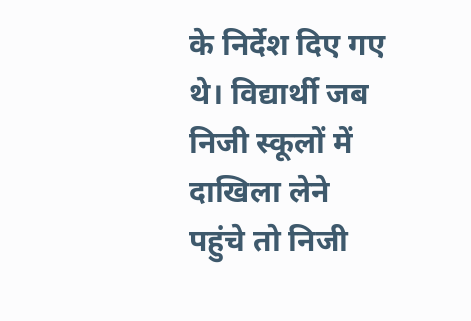के निर्देश दिए गए थे। विद्यार्थी जब निजी स्कूलों में दाखिला लेने पहुंचे तो निजी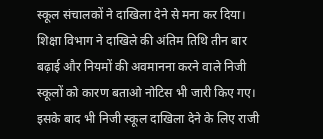स्कूल संचालकों ने दाखिला देने से मना कर दिया। शिक्षा विभाग ने दाखिले की अंतिम तिथि तीन बार बढ़ाई और नियमों की अवमानना करने वाले निजी स्कूलों को कारण बताओ नोटिस भी जारी किए गए। इसके बाद भी निजी स्कूल दाखिला देने के लिए राजी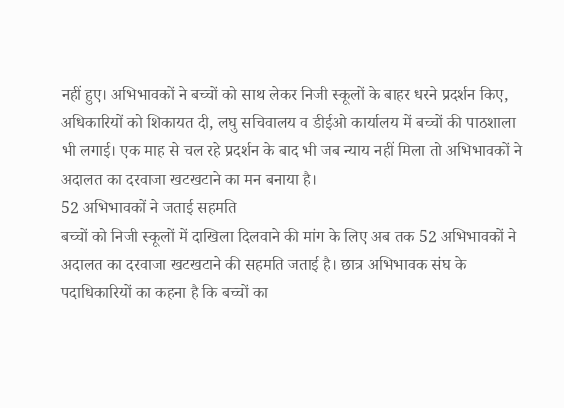नहीं हुए। अभिभावकों ने बच्चों को साथ लेकर निजी स्कूलों के बाहर धरने प्रदर्शन किए, अधिकारियों को शिकायत दी, लघु सचिवालय व डीईओ कार्यालय में बच्चों की पाठशाला भी लगाई। एक माह से चल रहे प्रदर्शन के बाद भी जब न्याय नहीं मिला तो अभिभावकों ने अदालत का दरवाजा खटखटाने का मन बनाया है।
52 अभिभावकों ने जताई सहमति
बच्चों को निजी स्कूलों में दाखिला दिलवाने की मांग के लिए अब तक 52 अभिभावकों ने अदालत का दरवाजा खटखटाने की सहमति जताई है। छात्र अभिभावक संघ के पदाधिकारियों का कहना है कि बच्चों का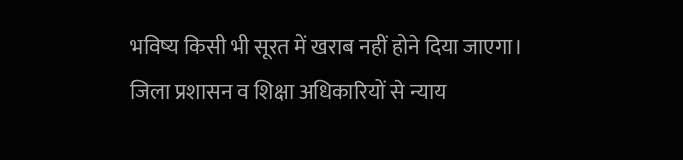भविष्य किसी भी सूरत में खराब नहीं होने दिया जाएगा। जिला प्रशासन व शिक्षा अधिकारियों से न्याय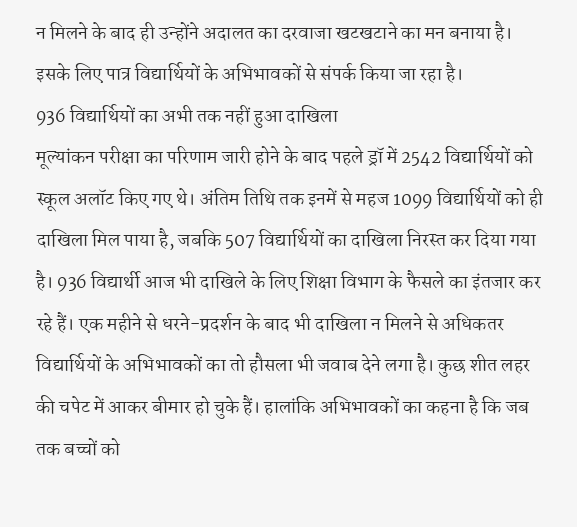न मिलने के बाद ही उन्होंने अदालत का दरवाजा खटखटाने का मन बनाया है। इसके लिए पात्र विद्यार्थियों के अभिभावकों से संपर्क किया जा रहा है।
936 विद्यार्थियों का अभी तक नहीं हुआ दाखिला
मूल्यांकन परीक्षा का परिणाम जारी होने के बाद पहले ड्रॉ में 2542 विद्यार्थियों को स्कूल अलॉट किए गए थे। अंतिम तिथि तक इनमें से महज 1099 विद्यार्थियों को ही दाखिला मिल पाया है, जबकि 507 विद्यार्थियों का दाखिला निरस्त कर दिया गया है। 936 विद्यार्थी आज भी दाखिले के लिए शिक्षा विभाग के फैसले का इंतजार कर रहे हैं। एक महीने से धरने-प्रदर्शन के बाद भी दाखिला न मिलने से अधिकतर विद्यार्थियों के अभिभावकों का तो हौसला भी जवाब देने लगा है। कुछ शीत लहर की चपेट में आकर बीमार हो चुके हैं। हालांकि अभिभावकों का कहना है कि जब तक बच्चों को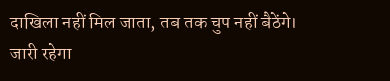दाखिला नहीं मिल जाता, तब तक चुप नहीं बैठेंगे।
जारी रहेगा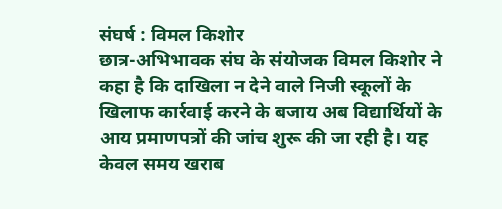संघर्ष : विमल किशोर
छात्र-अभिभावक संघ के संयोजक विमल किशोर ने कहा है कि दाखिला न देने वाले निजी स्कूलों के खिलाफ कार्रवाई करने के बजाय अब विद्यार्थियों के आय प्रमाणपत्रों की जांच शुरू की जा रही है। यह केवल समय खराब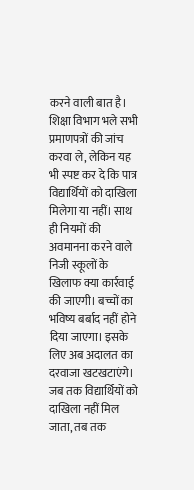करने वाली बात है। शिक्षा विभाग भले सभी प्रमाणपत्रों की जांच करवा ले, लेकिन यह भी स्पष्ट कर दे कि पात्र विद्यार्थियों को दाखिला मिलेगा या नहीं। साथ ही नियमों की अवमानना करने वाले निजी स्कूलों के खिलाफ क्या कार्रवाई की जाएगी। बच्चों का भविष्य बर्बाद नहीं होने दिया जाएगा। इसके लिए अब अदालत का दरवाजा खटखटाएंगे। जब तक विद्यार्थियों को दाखिला नहीं मिल जाता, तब तक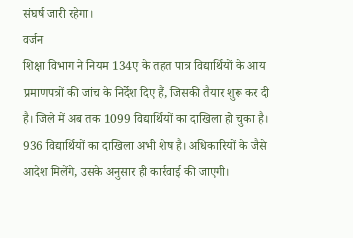संघर्ष जारी रहेगा।
वर्जन
शिक्षा विभाग ने नियम 134ए के तहत पात्र विद्यार्थियों के आय प्रमाणपत्रों की जांच के निर्देश दिए हैं, जिसकी तैयार शुरू कर दी है। जिले में अब तक 1099 विद्यार्थियों का दाखिला हो चुका है। 936 विद्यार्थियों का दाखिला अभी शेष है। अधिकारियों के जैसे आदेश मिलेंगे, उसके अनुसार ही कार्रवाई की जाएगी।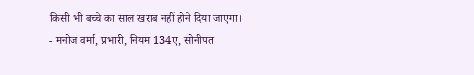किसी भी बच्चे का साल खराब नहीं होने दिया जाएगा।
- मनोज वर्मा, प्रभारी, नियम 134ए, सोनीपत